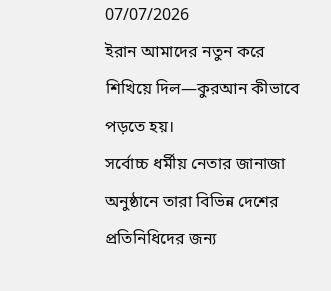07/07/2026
ইরান আমাদের নতুন করে শিখিয়ে দিল—কুরআন কীভাবে পড়তে হয়।
সর্বোচ্চ ধর্মীয় নেতার জানাজা অনুষ্ঠানে তারা বিভিন্ন দেশের প্রতিনিধিদের জন্য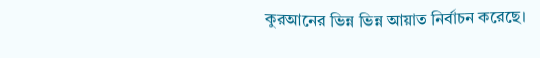কুরআনের ভিন্ন ভিন্ন আয়াত নির্বাচন করেছে।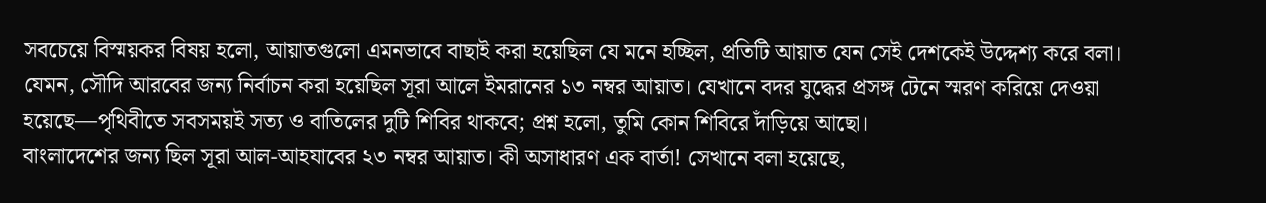সবচেয়ে বিস্ময়কর বিষয় হলো, আয়াতগুলো এমনভাবে বাছাই করা হয়েছিল যে মনে হচ্ছিল, প্রতিটি আয়াত যেন সেই দেশকেই উদ্দেশ্য করে বলা।
যেমন, সৌদি আরবের জন্য নির্বাচন করা হয়েছিল সূরা আলে ইমরানের ১৩ নম্বর আয়াত। যেখানে বদর যুদ্ধের প্রসঙ্গ টেনে স্মরণ করিয়ে দেওয়া হয়েছে—পৃথিবীতে সবসময়ই সত্য ও বাতিলের দুটি শিবির থাকবে; প্রশ্ন হলো, তুমি কোন শিবিরে দাঁড়িয়ে আছো।
বাংলাদেশের জন্য ছিল সূরা আল-আহযাবের ২৩ নম্বর আয়াত। কী অসাধারণ এক বার্তা! সেখানে বলা হয়েছে,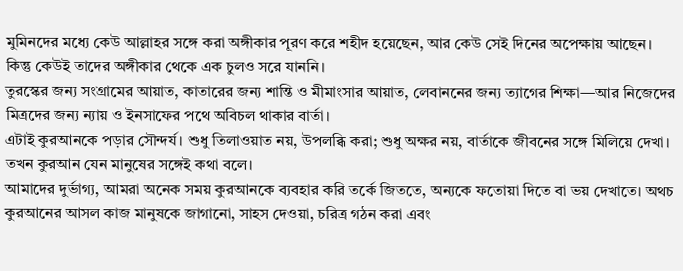মুমিনদের মধ্যে কেউ আল্লাহর সঙ্গে করা অঙ্গীকার পূরণ করে শহীদ হয়েছেন, আর কেউ সেই দিনের অপেক্ষায় আছেন। কিন্তু কেউই তাদের অঙ্গীকার থেকে এক চুলও সরে যাননি।
তুরস্কের জন্য সংগ্রামের আয়াত, কাতারের জন্য শান্তি ও মীমাংসার আয়াত, লেবাননের জন্য ত্যাগের শিক্ষা—আর নিজেদের মিত্রদের জন্য ন্যায় ও ইনসাফের পথে অবিচল থাকার বার্তা।
এটাই কুরআনকে পড়ার সৌন্দর্য। শুধু তিলাওয়াত নয়, উপলব্ধি করা; শুধু অক্ষর নয়, বার্তাকে জীবনের সঙ্গে মিলিয়ে দেখা। তখন কুরআন যেন মানুষের সঙ্গেই কথা বলে।
আমাদের দুর্ভাগ্য, আমরা অনেক সময় কুরআনকে ব্যবহার করি তর্কে জিততে, অন্যকে ফতোয়া দিতে বা ভয় দেখাতে। অথচ কুরআনের আসল কাজ মানুষকে জাগানো, সাহস দেওয়া, চরিত্র গঠন করা এবং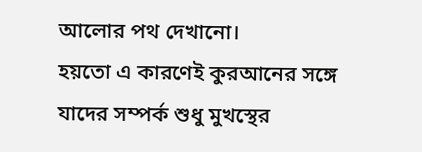আলোর পথ দেখানো।
হয়তো এ কারণেই কুরআনের সঙ্গে যাদের সম্পর্ক শুধু মুখস্থের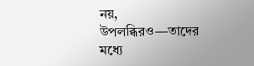নয়, উপলব্ধিরও—তাদের মধ্যে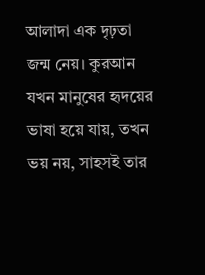আলাদা এক দৃঢ়তা জন্ম নেয়। কুরআন যখন মানুষের হৃদয়ের ভাষা হয়ে যায়, তখন ভয় নয়, সাহসই তার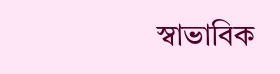স্বাভাবিক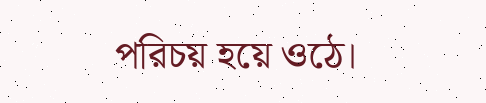পরিচয় হয়ে ওঠে।